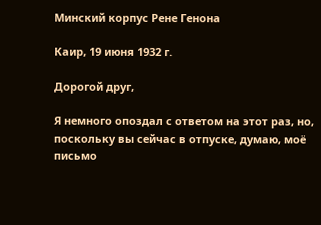Минский корпус Рене Генона

Каир, 19 июня 1932 г.

Дорогой друг,

Я немного опоздал с ответом на этот раз, но, поскольку вы сейчас в отпуске, думаю, моё письмо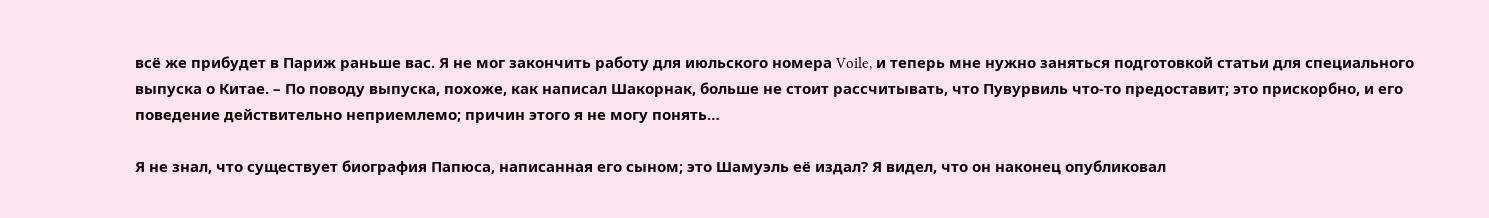всё же прибудет в Париж раньше вас. Я не мог закончить работу для июльского номера Voile, и теперь мне нужно заняться подготовкой статьи для специального выпуска о Китае. – По поводу выпуска, похоже, как написал Шакорнак, больше не стоит рассчитывать, что Пувурвиль что-то предоставит; это прискорбно, и его поведение действительно неприемлемо; причин этого я не могу понять…

Я не знал, что существует биография Папюса, написанная его сыном; это Шамуэль её издал? Я видел, что он наконец опубликовал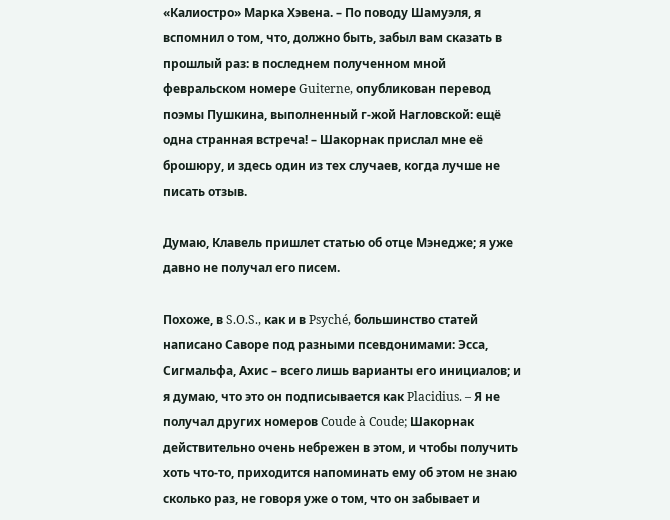«Калиостро» Марка Хэвена. – По поводу Шамуэля, я вспомнил о том, что, должно быть, забыл вам сказать в прошлый раз: в последнем полученном мной февральском номере Guiterne, опубликован перевод поэмы Пушкина, выполненный г-жой Нагловской: ещё одна странная встреча! – Шакорнак прислал мне её брошюру, и здесь один из тех случаев, когда лучше не писать отзыв.

Думаю, Клавель пришлет статью об отце Мэнедже; я уже давно не получал его писем.

Похоже, в S.O.S., как и в Psyché, большинство статей написано Саворе под разными псевдонимами: Эсса, Сигмальфа, Ахис – всего лишь варианты его инициалов; и я думаю, что это он подписывается как Placidius. – Я не получал других номеров Coude à Coude; Шакорнак действительно очень небрежен в этом, и чтобы получить хоть что-то, приходится напоминать ему об этом не знаю сколько раз, не говоря уже о том, что он забывает и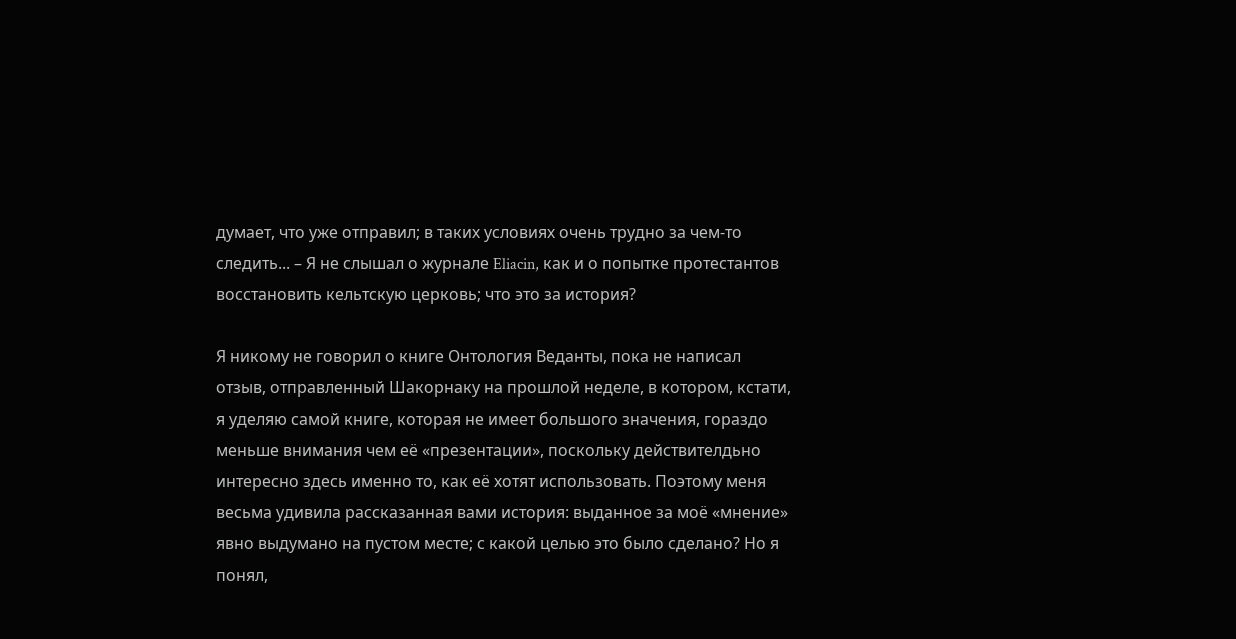думает, что уже отправил; в таких условиях очень трудно за чем-то следить... – Я не слышал о журнале Eliacin, как и о попытке протестантов восстановить кельтскую церковь; что это за история?

Я никому не говорил о книге Онтология Веданты, пока не написал отзыв, отправленный Шакорнаку на прошлой неделе, в котором, кстати, я уделяю самой книге, которая не имеет большого значения, гораздо меньше внимания чем её «презентации», поскольку действителдьно интересно здесь именно то, как её хотят использовать. Поэтому меня весьма удивила рассказанная вами история: выданное за моё «мнение» явно выдумано на пустом месте; с какой целью это было сделано? Но я понял,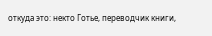откуда это: некто Готье, переводчик книги,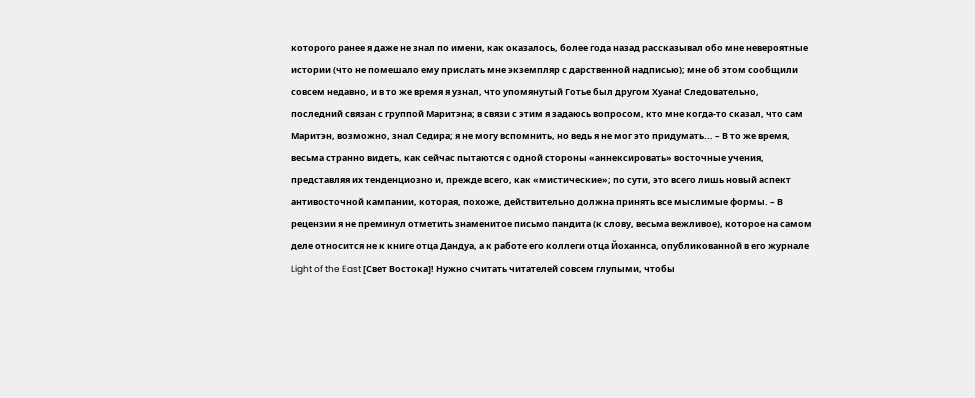которого ранее я даже не знал по имени, как оказалось, более года назад рассказывал обо мне невероятные истории (что не помешало ему прислать мне экземпляр с дарственной надписью); мне об этом сообщили совсем недавно, и в то же время я узнал, что упомянутый Готье был другом Хуана! Следовательно, последний связан с группой Маритэна; в связи с этим я задаюсь вопросом, кто мне когда-то сказал, что сам Маритэн, возможно, знал Седира; я не могу вспомнить, но ведь я не мог это придумать... – В то же время, весьма странно видеть, как сейчас пытаются с одной стороны «аннексировать» восточные учения, представляя их тенденциозно и, прежде всего, как «мистические»; по сути, это всего лишь новый аспект антивосточной кампании, которая, похоже, действительно должна принять все мыслимые формы. – В рецензии я не преминул отметить знаменитое письмо пандита (к слову, весьма вежливое), которое на самом деле относится не к книге отца Дандуа, а к работе его коллеги отца Йоханнса, опубликованной в его журнале Light of the East [Свет Востока]! Нужно считать читателей совсем глупыми, чтобы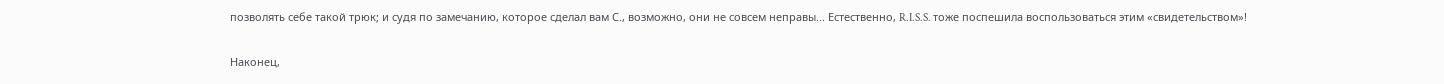позволять себе такой трюк; и судя по замечанию, которое сделал вам С., возможно, они не совсем неправы... Естественно, R.I.S.S. тоже поспешила воспользоваться этим «свидетельством»!

Наконец,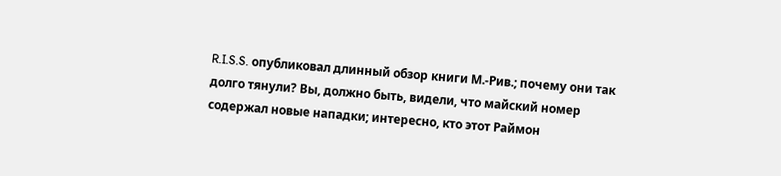R.I.S.S. опубликовал длинный обзор книги М.-Рив.; почему они так долго тянули? Вы, должно быть, видели, что майский номер содержал новые нападки; интересно, кто этот Раймон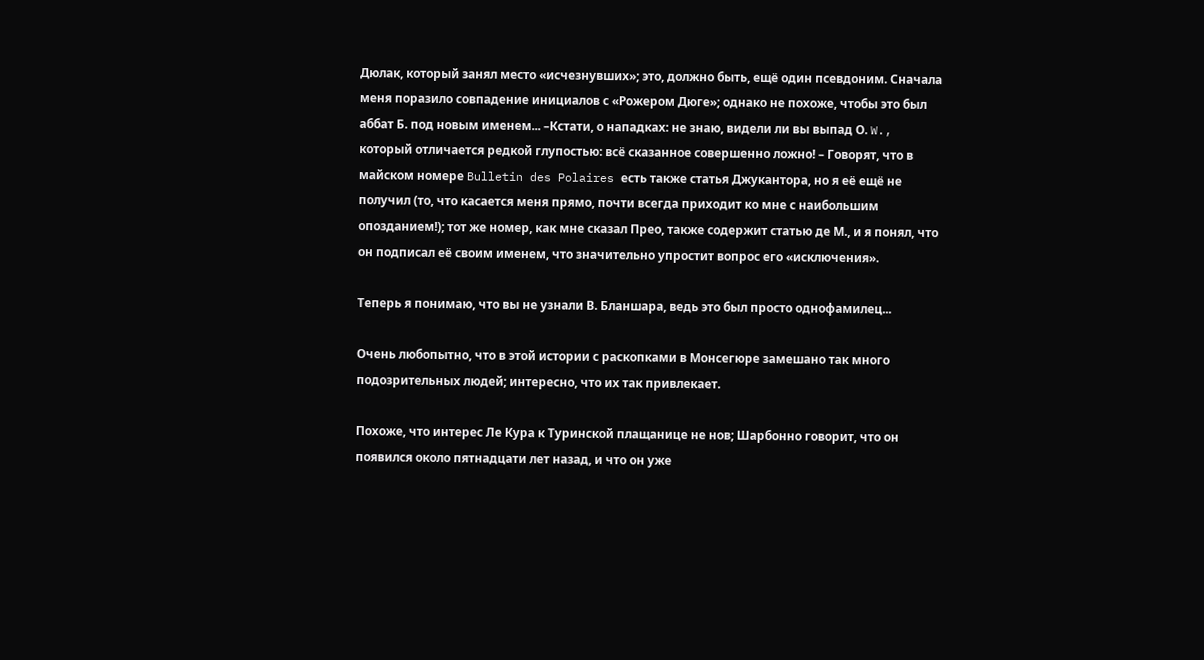Дюлак, который занял место «исчезнувших»; это, должно быть, ещё один псевдоним. Сначала меня поразило совпадение инициалов с «Рожером Дюге»; однако не похоже, чтобы это был аббат Б. под новым именем... –Кстати, о нападках: не знаю, видели ли вы выпад О. W., который отличается редкой глупостью: всё сказанное совершенно ложно! – Говорят, что в майском номере Bulletin des Polaires есть также статья Джукантора, но я её ещё не получил (то, что касается меня прямо, почти всегда приходит ко мне с наибольшим опозданием!); тот же номер, как мне сказал Прео, также содержит статью де М., и я понял, что он подписал её своим именем, что значительно упростит вопрос его «исключения».

Теперь я понимаю, что вы не узнали В. Бланшара, ведь это был просто однофамилец...

Очень любопытно, что в этой истории с раскопками в Монсегюре замешано так много подозрительных людей; интересно, что их так привлекает.

Похоже, что интерес Ле Кура к Туринской плащанице не нов; Шарбонно говорит, что он появился около пятнадцати лет назад, и что он уже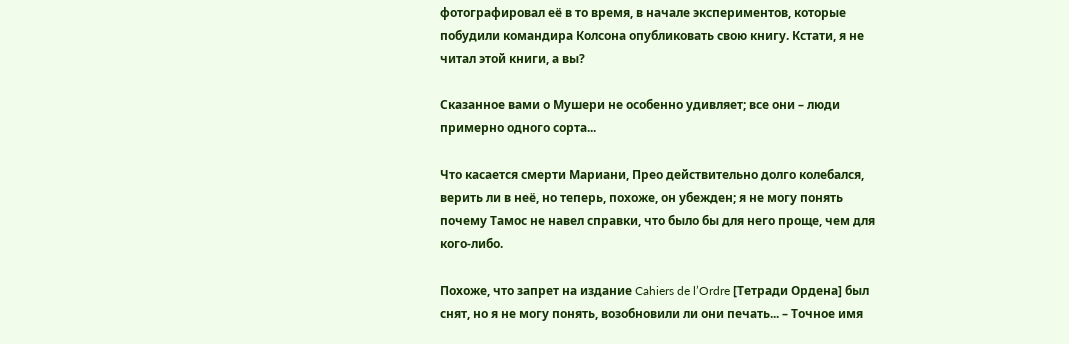фотографировал её в то время, в начале экспериментов, которые побудили командира Колсона опубликовать свою книгу. Кстати, я не читал этой книги, а вы?

Сказанное вами о Мушери не особенно удивляет; все они – люди примерно одного сорта...

Что касается смерти Мариани, Прео действительно долго колебался, верить ли в неё, но теперь, похоже, он убежден; я не могу понять почему Тамос не навел справки, что было бы для него проще, чем для кого-либо.

Похоже, что запрет на издание Cahiers de l’Ordre [Тетради Ордена] был снят, но я не могу понять, возобновили ли они печать... – Точное имя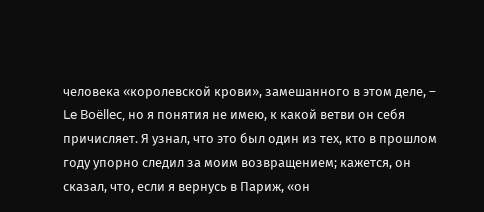человека «королевской крови», замешанного в этом деле, – Le Boëllec, но я понятия не имею, к какой ветви он себя причисляет. Я узнал, что это был один из тех, кто в прошлом году упорно следил за моим возвращением; кажется, он сказал, что, если я вернусь в Париж, «он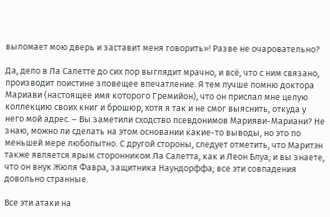выломает мою дверь и заставит меня говорить»! Разве не очаровательно?

Да, дело в Ла Салетте до сих пор выглядит мрачно, и всё, что с ним связано, производит поистине зловещее впечатление. Я тем лучше помню доктора Мариави (настоящее имя которого Гремийон), что он прислал мне целую коллекцию своих книг и брошюр, хотя я так и не смог выяснить, откуда у него мой адрес. – Вы заметили сходство псевдонимов Марияви-Мариани? Не знаю, можно ли сделать на этом основании какие-то выводы, но это по меньшей мере любопытно. С другой стороны, следует отметить, что Маритэн также является ярым сторонником Ла Салетта, как и Леон Блуа; и вы знаете, что он внук Жюля Фавра, защитника Наундорффа; все эти совпадения довольно странные.

Все эти атаки на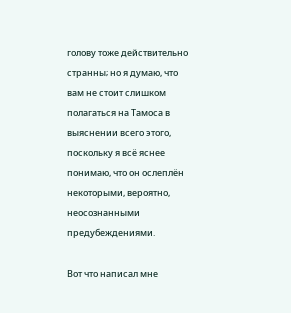голову тоже действительно странны; но я думаю, что вам не стоит слишком полагаться на Тамоса в выяснении всего этого, поскольку я всё яснее понимаю, что он ослеплён некоторыми, вероятно, неосознанными предубеждениями.

Вот что написал мне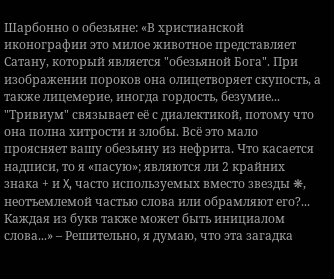Шарбонно о обезьяне: «В христианской иконографии это милое животное представляет Сатану, который является "обезьяной Бога". При изображении пороков она олицетворяет скупость, а также лицемерие, иногда гордость, безумие... "Тривиум" связывает её с диалектикой, потому что она полна хитрости и злобы. Всё это мало проясняет вашу обезьяну из нефрита. Что касается надписи, то я «пасую»; являются ли 2 крайних знака + и X, часто используемых вместо звезды ❋, неотъемлемой частью слова или обрамляют его?... Каждая из букв также может быть инициалом слова...» – Решительно, я думаю, что эта загадка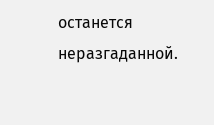останется неразгаданной.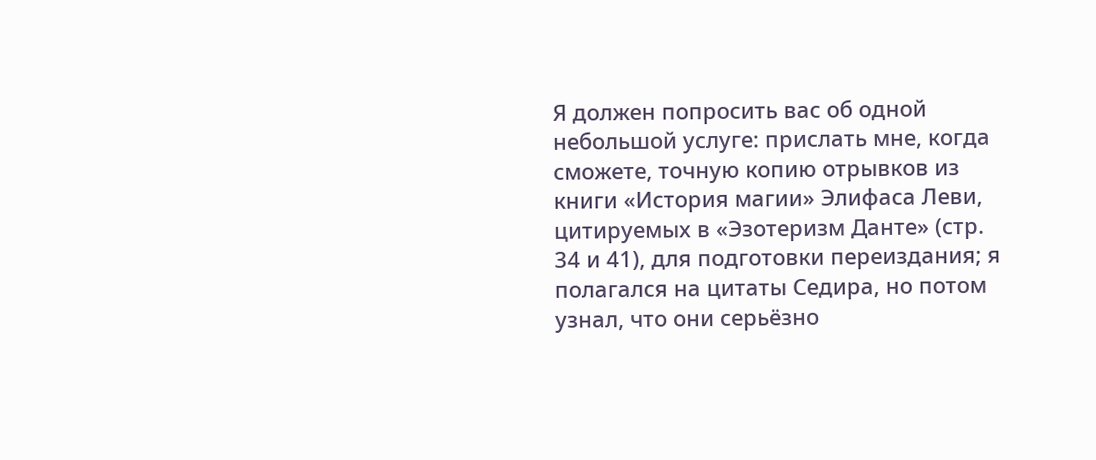Я должен попросить вас об одной небольшой услуге: прислать мне, когда сможете, точную копию отрывков из книги «История магии» Элифаса Леви, цитируемых в «Эзотеризм Данте» (стр. 34 и 41), для подготовки переиздания; я полагался на цитаты Седира, но потом узнал, что они серьёзно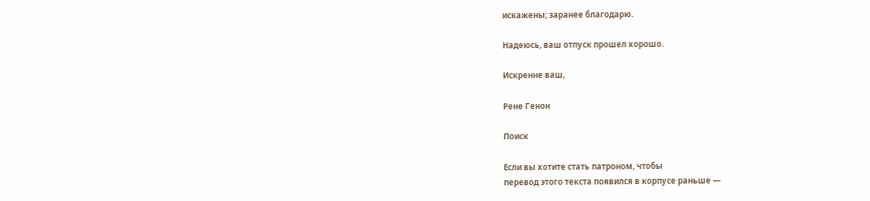искажены; заранее благодарю.

Надеюсь, ваш отпуск прошел хорошо.

Искренне ваш,

Рене Генон

Поиск

Если вы хотите стать патроном, чтобы
перевод этого текста появился в корпусе раньше —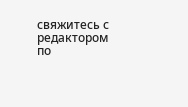свяжитесь с редактором по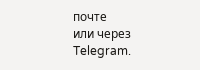почте
или через Telegram.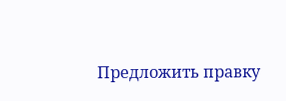Предложить правку